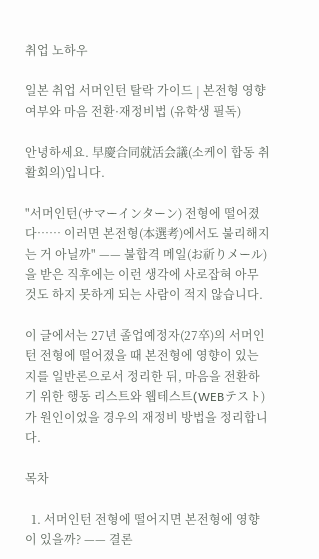취업 노하우

일본 취업 서머인턴 탈락 가이드 | 본전형 영향 여부와 마음 전환·재정비법 (유학생 필독)

안녕하세요. 早慶合同就活会議(소케이 합동 취활회의)입니다.

"서머인턴(サマーインターン) 전형에 떨어졌다…… 이러면 본전형(本選考)에서도 불리해지는 거 아닐까" —— 불합격 메일(お祈りメール)을 받은 직후에는 이런 생각에 사로잡혀 아무것도 하지 못하게 되는 사람이 적지 않습니다.

이 글에서는 27년 졸업예정자(27卒)의 서머인턴 전형에 떨어졌을 때 본전형에 영향이 있는지를 일반론으로서 정리한 뒤, 마음을 전환하기 위한 행동 리스트와 웹테스트(WEBテスト)가 원인이었을 경우의 재정비 방법을 정리합니다.

목차

  1. 서머인턴 전형에 떨어지면 본전형에 영향이 있을까? —— 결론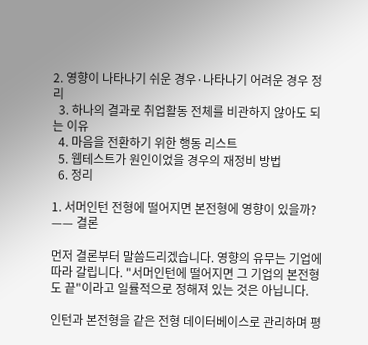2. 영향이 나타나기 쉬운 경우·나타나기 어려운 경우 정리
  3. 하나의 결과로 취업활동 전체를 비관하지 않아도 되는 이유
  4. 마음을 전환하기 위한 행동 리스트
  5. 웹테스트가 원인이었을 경우의 재정비 방법
  6. 정리

1. 서머인턴 전형에 떨어지면 본전형에 영향이 있을까? —— 결론

먼저 결론부터 말씀드리겠습니다. 영향의 유무는 기업에 따라 갈립니다. "서머인턴에 떨어지면 그 기업의 본전형도 끝"이라고 일률적으로 정해져 있는 것은 아닙니다.

인턴과 본전형을 같은 전형 데이터베이스로 관리하며 평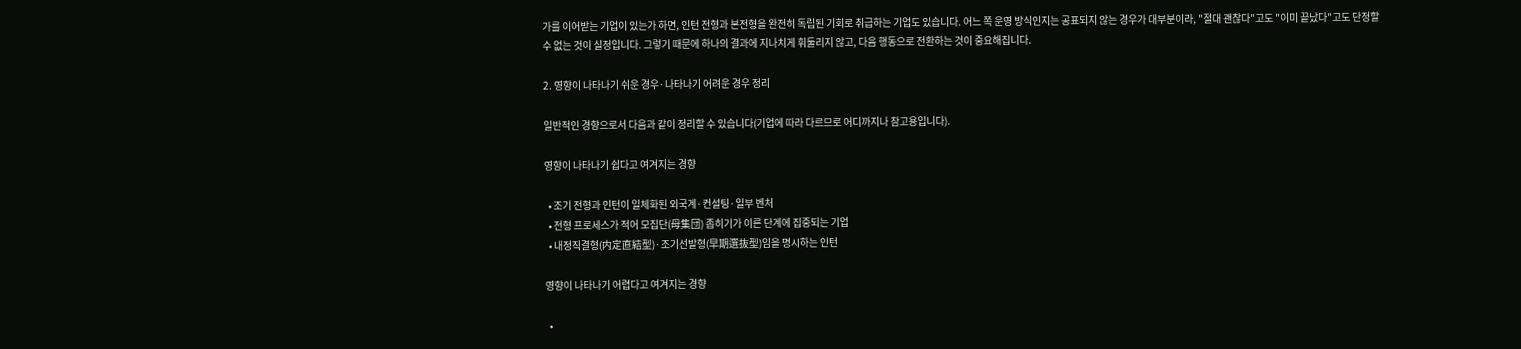가를 이어받는 기업이 있는가 하면, 인턴 전형과 본전형을 완전히 독립된 기회로 취급하는 기업도 있습니다. 어느 쪽 운영 방식인지는 공표되지 않는 경우가 대부분이라, "절대 괜찮다"고도 "이미 끝났다"고도 단정할 수 없는 것이 실정입니다. 그렇기 때문에 하나의 결과에 지나치게 휘둘리지 않고, 다음 행동으로 전환하는 것이 중요해집니다.

2. 영향이 나타나기 쉬운 경우·나타나기 어려운 경우 정리

일반적인 경향으로서 다음과 같이 정리할 수 있습니다(기업에 따라 다르므로 어디까지나 참고용입니다).

영향이 나타나기 쉽다고 여겨지는 경향

  • 조기 전형과 인턴이 일체화된 외국계·컨설팅·일부 벤처
  • 전형 프로세스가 적어 모집단(母集団) 좁히기가 이른 단계에 집중되는 기업
  • 내정직결형(内定直結型)·조기선발형(早期選抜型)임을 명시하는 인턴

영향이 나타나기 어렵다고 여겨지는 경향

  •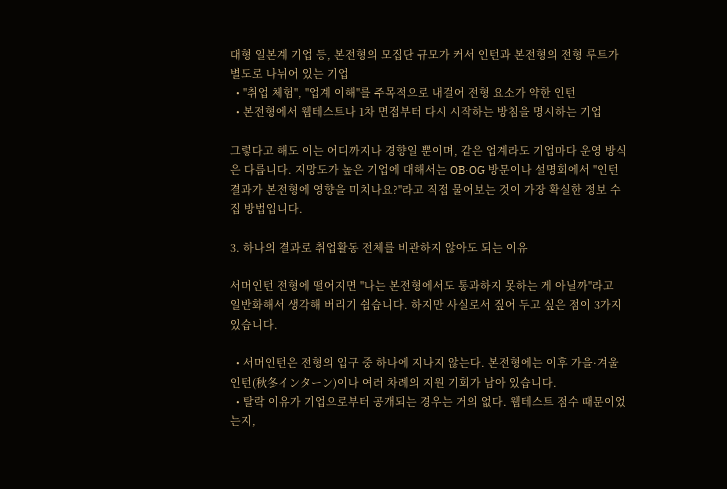대형 일본계 기업 등, 본전형의 모집단 규모가 커서 인턴과 본전형의 전형 루트가 별도로 나뉘어 있는 기업
  • "취업 체험", "업계 이해"를 주목적으로 내걸어 전형 요소가 약한 인턴
  • 본전형에서 웹테스트나 1차 면접부터 다시 시작하는 방침을 명시하는 기업

그렇다고 해도 이는 어디까지나 경향일 뿐이며, 같은 업계라도 기업마다 운영 방식은 다릅니다. 지망도가 높은 기업에 대해서는 OB·OG 방문이나 설명회에서 "인턴 결과가 본전형에 영향을 미치나요?"라고 직접 물어보는 것이 가장 확실한 정보 수집 방법입니다.

3. 하나의 결과로 취업활동 전체를 비관하지 않아도 되는 이유

서머인턴 전형에 떨어지면 "나는 본전형에서도 통과하지 못하는 게 아닐까"라고 일반화해서 생각해 버리기 쉽습니다. 하지만 사실로서 짚어 두고 싶은 점이 3가지 있습니다.

  • 서머인턴은 전형의 입구 중 하나에 지나지 않는다. 본전형에는 이후 가을·겨울 인턴(秋冬インターン)이나 여러 차례의 지원 기회가 남아 있습니다.
  • 탈락 이유가 기업으로부터 공개되는 경우는 거의 없다. 웹테스트 점수 때문이었는지,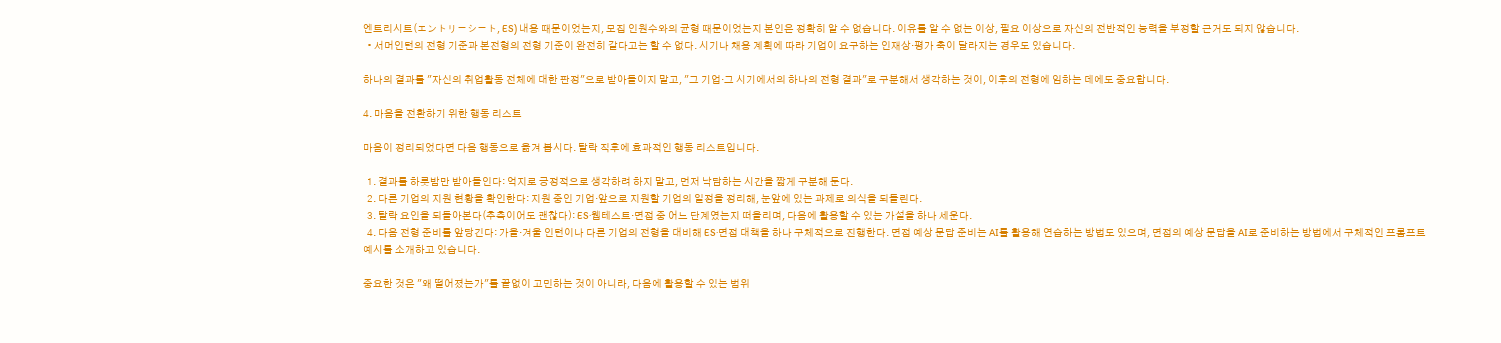엔트리시트(エントリーシート, ES) 내용 때문이었는지, 모집 인원수와의 균형 때문이었는지 본인은 정확히 알 수 없습니다. 이유를 알 수 없는 이상, 필요 이상으로 자신의 전반적인 능력을 부정할 근거도 되지 않습니다.
  • 서머인턴의 전형 기준과 본전형의 전형 기준이 완전히 같다고는 할 수 없다. 시기나 채용 계획에 따라 기업이 요구하는 인재상·평가 축이 달라지는 경우도 있습니다.

하나의 결과를 "자신의 취업활동 전체에 대한 판정"으로 받아들이지 말고, "그 기업·그 시기에서의 하나의 전형 결과"로 구분해서 생각하는 것이, 이후의 전형에 임하는 데에도 중요합니다.

4. 마음을 전환하기 위한 행동 리스트

마음이 정리되었다면 다음 행동으로 옮겨 봅시다. 탈락 직후에 효과적인 행동 리스트입니다.

  1. 결과를 하룻밤만 받아들인다: 억지로 긍정적으로 생각하려 하지 말고, 먼저 낙담하는 시간을 짧게 구분해 둔다.
  2. 다른 기업의 지원 현황을 확인한다: 지원 중인 기업·앞으로 지원할 기업의 일정을 정리해, 눈앞에 있는 과제로 의식을 되돌린다.
  3. 탈락 요인을 되돌아본다(추측이어도 괜찮다): ES·웹테스트·면접 중 어느 단계였는지 떠올리며, 다음에 활용할 수 있는 가설을 하나 세운다.
  4. 다음 전형 준비를 앞당긴다: 가을·겨울 인턴이나 다른 기업의 전형을 대비해 ES·면접 대책을 하나 구체적으로 진행한다. 면접 예상 문답 준비는 AI를 활용해 연습하는 방법도 있으며, 면접의 예상 문답을 AI로 준비하는 방법에서 구체적인 프롬프트 예시를 소개하고 있습니다.

중요한 것은 "왜 떨어졌는가"를 끝없이 고민하는 것이 아니라, 다음에 활용할 수 있는 범위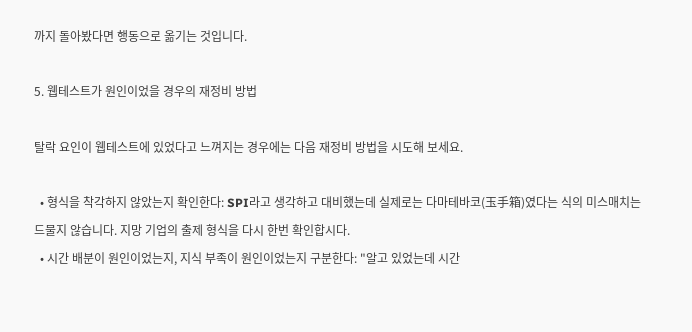까지 돌아봤다면 행동으로 옮기는 것입니다.

5. 웹테스트가 원인이었을 경우의 재정비 방법

탈락 요인이 웹테스트에 있었다고 느껴지는 경우에는 다음 재정비 방법을 시도해 보세요.

  • 형식을 착각하지 않았는지 확인한다: SPI라고 생각하고 대비했는데 실제로는 다마테바코(玉手箱)였다는 식의 미스매치는 드물지 않습니다. 지망 기업의 출제 형식을 다시 한번 확인합시다.
  • 시간 배분이 원인이었는지, 지식 부족이 원인이었는지 구분한다: "알고 있었는데 시간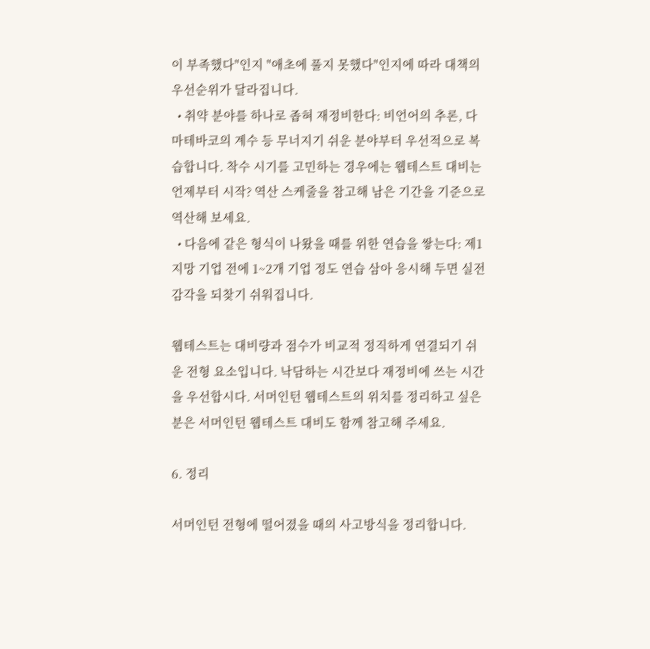이 부족했다"인지 "애초에 풀지 못했다"인지에 따라 대책의 우선순위가 달라집니다.
  • 취약 분야를 하나로 좁혀 재정비한다: 비언어의 추론, 다마테바코의 계수 등 무너지기 쉬운 분야부터 우선적으로 복습합니다. 착수 시기를 고민하는 경우에는 웹테스트 대비는 언제부터 시작? 역산 스케줄을 참고해 남은 기간을 기준으로 역산해 보세요.
  • 다음에 같은 형식이 나왔을 때를 위한 연습을 쌓는다: 제1지망 기업 전에 1~2개 기업 정도 연습 삼아 응시해 두면 실전 감각을 되찾기 쉬워집니다.

웹테스트는 대비량과 점수가 비교적 정직하게 연결되기 쉬운 전형 요소입니다. 낙담하는 시간보다 재정비에 쓰는 시간을 우선합시다. 서머인턴 웹테스트의 위치를 정리하고 싶은 분은 서머인턴 웹테스트 대비도 함께 참고해 주세요.

6. 정리

서머인턴 전형에 떨어졌을 때의 사고방식을 정리합니다.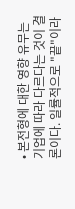• 본전형에 대한 영향 유무는 기업에 따라 다르다는 것이 결론이다. 일률적으로 "끝"이라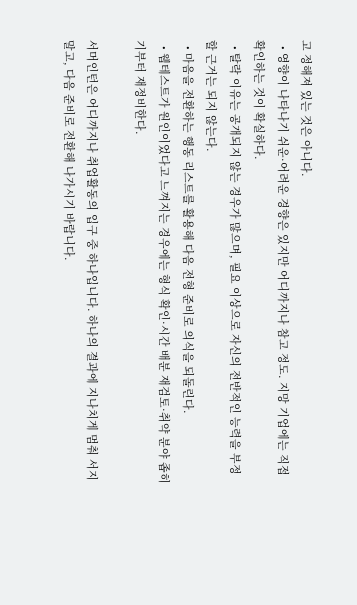고 정해져 있는 것은 아니다.
  • 영향이 나타나기 쉬운·어려운 경향은 있지만 어디까지나 참고 정도. 지망 기업에는 직접 확인하는 것이 확실하다.
  • 탈락 이유는 공개되지 않는 경우가 많으며, 필요 이상으로 자신의 전반적인 능력을 부정할 근거는 되지 않는다.
  • 마음을 전환하는 행동 리스트를 활용해 다음 전형 준비로 의식을 되돌린다.
  • 웹테스트가 원인이었다고 느껴지는 경우에는 형식 확인·시간 배분 재검토·취약 분야 좁히기부터 재정비한다.

서머인턴은 어디까지나 취업활동의 입구 중 하나입니다. 하나의 결과에 지나치게 멈춰 서지 말고, 다음 준비로 전환해 나가시기 바랍니다.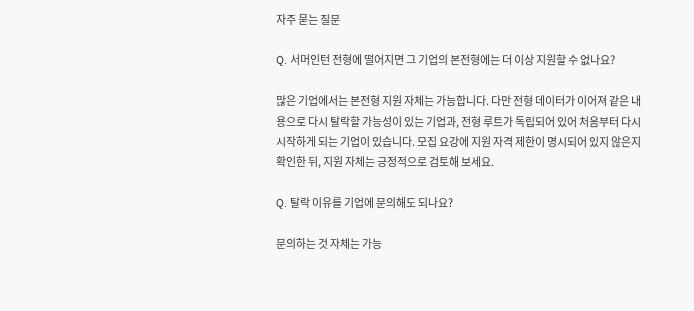자주 묻는 질문

Q. 서머인턴 전형에 떨어지면 그 기업의 본전형에는 더 이상 지원할 수 없나요?

많은 기업에서는 본전형 지원 자체는 가능합니다. 다만 전형 데이터가 이어져 같은 내용으로 다시 탈락할 가능성이 있는 기업과, 전형 루트가 독립되어 있어 처음부터 다시 시작하게 되는 기업이 있습니다. 모집 요강에 지원 자격 제한이 명시되어 있지 않은지 확인한 뒤, 지원 자체는 긍정적으로 검토해 보세요.

Q. 탈락 이유를 기업에 문의해도 되나요?

문의하는 것 자체는 가능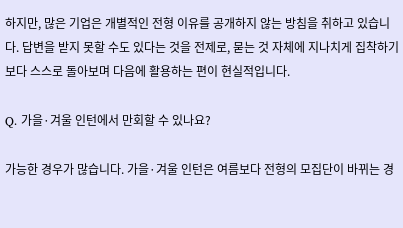하지만, 많은 기업은 개별적인 전형 이유를 공개하지 않는 방침을 취하고 있습니다. 답변을 받지 못할 수도 있다는 것을 전제로, 묻는 것 자체에 지나치게 집착하기보다 스스로 돌아보며 다음에 활용하는 편이 현실적입니다.

Q. 가을·겨울 인턴에서 만회할 수 있나요?

가능한 경우가 많습니다. 가을·겨울 인턴은 여름보다 전형의 모집단이 바뀌는 경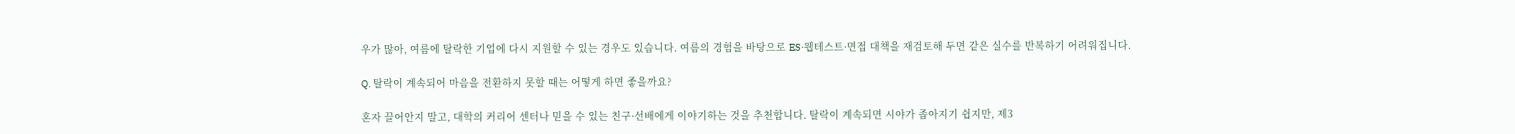우가 많아, 여름에 탈락한 기업에 다시 지원할 수 있는 경우도 있습니다. 여름의 경험을 바탕으로 ES·웹테스트·면접 대책을 재검토해 두면 같은 실수를 반복하기 어려워집니다.

Q. 탈락이 계속되어 마음을 전환하지 못할 때는 어떻게 하면 좋을까요?

혼자 끌어안지 말고, 대학의 커리어 센터나 믿을 수 있는 친구·선배에게 이야기하는 것을 추천합니다. 탈락이 계속되면 시야가 좁아지기 쉽지만, 제3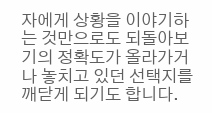자에게 상황을 이야기하는 것만으로도 되돌아보기의 정확도가 올라가거나 놓치고 있던 선택지를 깨닫게 되기도 합니다.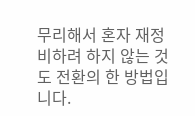무리해서 혼자 재정비하려 하지 않는 것도 전환의 한 방법입니다.